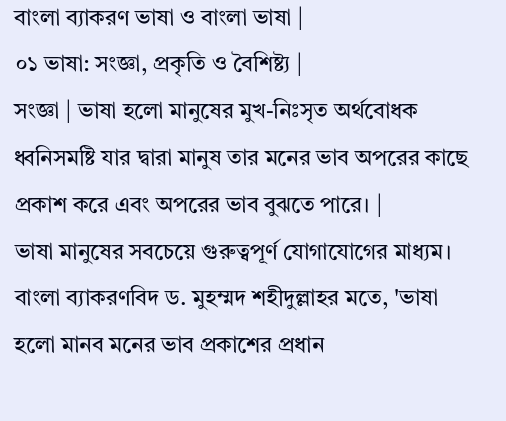বাংলা ব্যাকরণ ভাষা ও বাংলা ভাষা |
০১ ভাষা: সংজ্ঞা, প্রকৃতি ও বৈশিষ্ট্য |
সংজ্ঞা | ভাষা হলো মানুষের মুখ-নিঃসৃত অর্থবোধক ধ্বনিসমষ্টি যার দ্বারা মানুষ তার মনের ভাব অপরের কাছে প্রকাশ করে এবং অপরের ভাব বুঝতে পারে। |
ভাষা মানুষের সবচেয়ে গুরুত্বপূর্ণ যোগাযোগের মাধ্যম। বাংলা ব্যাকরণবিদ ড. মুহম্মদ শহীদুল্লাহর মতে, 'ভাষা হলো মানব মনের ভাব প্রকাশের প্রধান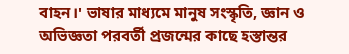বাহন।' ভাষার মাধ্যমে মানুষ সংস্কৃতি, জ্ঞান ও অভিজ্ঞতা পরবর্তী প্রজন্মের কাছে হস্তান্তর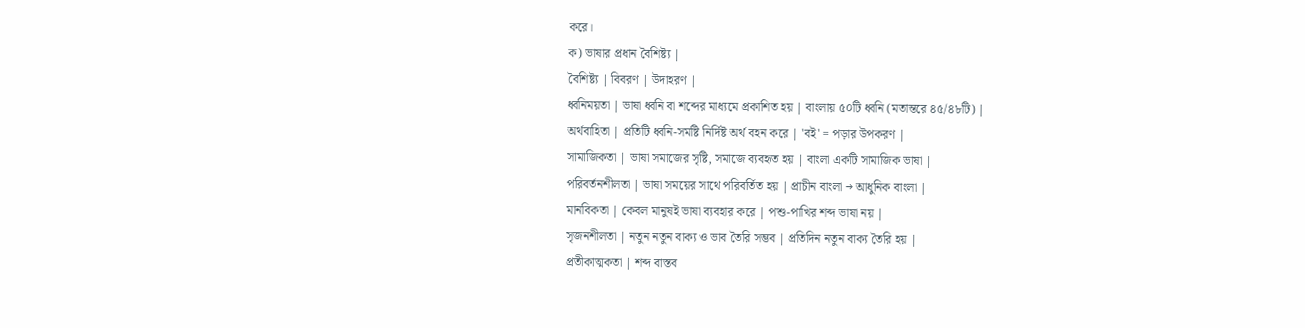করে।
ক) ভাষার প্রধান বৈশিষ্ট্য |
বৈশিষ্ট্য | বিবরণ | উদাহরণ |
ধ্বনিময়তা | ভাষা ধ্বনি বা শব্দের মাধ্যমে প্রকাশিত হয় | বাংলায় ৫০টি ধ্বনি (মতান্তরে ৪৫/৪৮টি) |
অর্থবাহিতা | প্রতিটি ধ্বনি-সমষ্টি নির্দিষ্ট অর্থ বহন করে | 'বই' = পড়ার উপকরণ |
সামাজিকতা | ভাষা সমাজের সৃষ্টি, সমাজে ব্যবহৃত হয় | বাংলা একটি সামাজিক ভাষা |
পরিবর্তনশীলতা | ভাষা সময়ের সাথে পরিবর্তিত হয় | প্রাচীন বাংলা → আধুনিক বাংলা |
মানবিকতা | কেবল মানুষই ভাষা ব্যবহার করে | পশু-পাখির শব্দ ভাষা নয় |
সৃজনশীলতা | নতুন নতুন বাক্য ও ভাব তৈরি সম্ভব | প্রতিদিন নতুন বাক্য তৈরি হয় |
প্রতীকাত্মকতা | শব্দ বাস্তব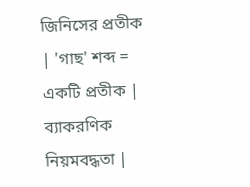জিনিসের প্রতীক | 'গাছ' শব্দ = একটি প্রতীক |
ব্যাকরণিক নিয়মবদ্ধতা |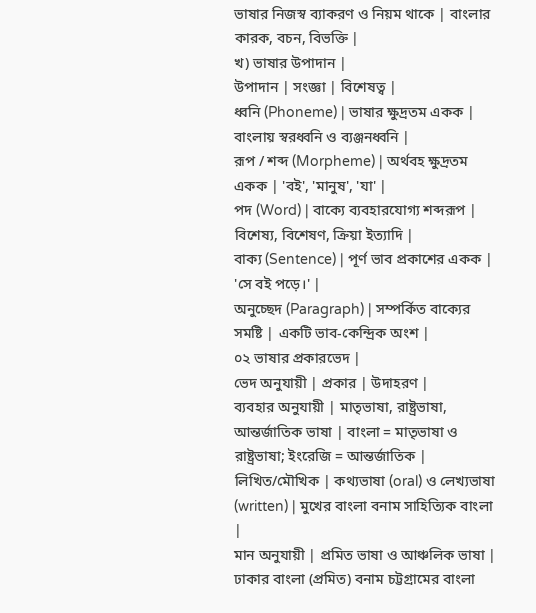ভাষার নিজস্ব ব্যাকরণ ও নিয়ম থাকে | বাংলার কারক, বচন, বিভক্তি |
খ) ভাষার উপাদান |
উপাদান | সংজ্ঞা | বিশেষত্ব |
ধ্বনি (Phoneme) | ভাষার ক্ষুদ্রতম একক | বাংলায় স্বরধ্বনি ও ব্যঞ্জনধ্বনি |
রূপ / শব্দ (Morpheme) | অর্থবহ ক্ষুদ্রতম একক | 'বই', 'মানুষ', 'যা' |
পদ (Word) | বাক্যে ব্যবহারযোগ্য শব্দরূপ | বিশেষ্য, বিশেষণ, ক্রিয়া ইত্যাদি |
বাক্য (Sentence) | পূর্ণ ভাব প্রকাশের একক | 'সে বই পড়ে।' |
অনুচ্ছেদ (Paragraph) | সম্পর্কিত বাক্যের সমষ্টি | একটি ভাব-কেন্দ্রিক অংশ |
০২ ভাষার প্রকারভেদ |
ভেদ অনুযায়ী | প্রকার | উদাহরণ |
ব্যবহার অনুযায়ী | মাতৃভাষা, রাষ্ট্রভাষা, আন্তর্জাতিক ভাষা | বাংলা = মাতৃভাষা ও রাষ্ট্রভাষা; ইংরেজি = আন্তর্জাতিক |
লিখিত/মৌখিক | কথ্যভাষা (oral) ও লেখ্যভাষা (written) | মুখের বাংলা বনাম সাহিত্যিক বাংলা |
মান অনুযায়ী | প্রমিত ভাষা ও আঞ্চলিক ভাষা | ঢাকার বাংলা (প্রমিত) বনাম চট্টগ্রামের বাংলা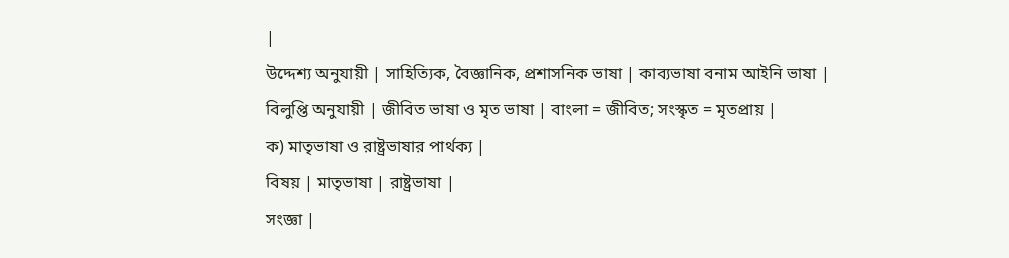|
উদ্দেশ্য অনুযায়ী | সাহিত্যিক, বৈজ্ঞানিক, প্রশাসনিক ভাষা | কাব্যভাষা বনাম আইনি ভাষা |
বিলুপ্তি অনুযায়ী | জীবিত ভাষা ও মৃত ভাষা | বাংলা = জীবিত; সংস্কৃত = মৃতপ্রায় |
ক) মাতৃভাষা ও রাষ্ট্রভাষার পার্থক্য |
বিষয় | মাতৃভাষা | রাষ্ট্রভাষা |
সংজ্ঞা |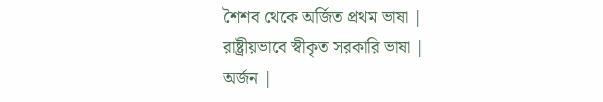শৈশব থেকে অর্জিত প্রথম ভাষা | রাষ্ট্রীয়ভাবে স্বীকৃত সরকারি ভাষা |
অর্জন |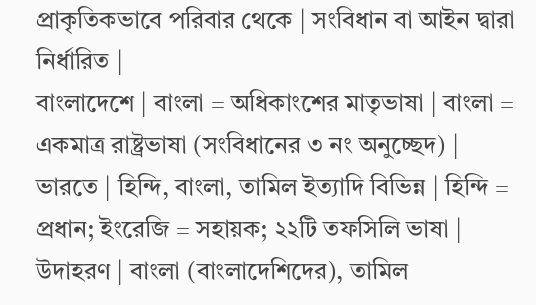প্রাকৃতিকভাবে পরিবার থেকে | সংবিধান বা আইন দ্বারা নির্ধারিত |
বাংলাদেশে | বাংলা = অধিকাংশের মাতৃভাষা | বাংলা = একমাত্র রাষ্ট্রভাষা (সংবিধানের ৩ নং অনুচ্ছেদ) |
ভারতে | হিন্দি, বাংলা, তামিল ইত্যাদি বিভিন্ন | হিন্দি = প্রধান; ইংরেজি = সহায়ক; ২২টি তফসিলি ভাষা |
উদাহরণ | বাংলা (বাংলাদেশিদের), তামিল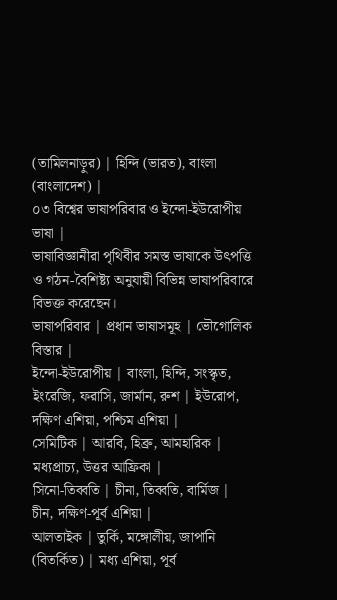(তামিলনাড়ুর) | হিন্দি (ভারত), বাংলা (বাংলাদেশ) |
০৩ বিশ্বের ভাষাপরিবার ও ইন্দো-ইউরোপীয় ভাষা |
ভাষাবিজ্ঞানীরা পৃথিবীর সমস্ত ভাষাকে উৎপত্তি ও গঠন-বৈশিষ্ট্য অনুযায়ী বিভিন্ন ভাষাপরিবারে বিভক্ত করেছেন।
ভাষাপরিবার | প্রধান ভাষাসমূহ | ভৌগোলিক বিস্তার |
ইন্দো-ইউরোপীয় | বাংলা, হিন্দি, সংস্কৃত, ইংরেজি, ফরাসি, জার্মান, রুশ | ইউরোপ, দক্ষিণ এশিয়া, পশ্চিম এশিয়া |
সেমিটিক | আরবি, হিব্রু, আমহারিক | মধ্যপ্রাচ্য, উত্তর আফ্রিকা |
সিনো-তিব্বতি | চীনা, তিব্বতি, বার্মিজ | চীন, দক্ষিণ-পূর্ব এশিয়া |
আলতাইক | তুর্কি, মঙ্গোলীয়, জাপানি (বিতর্কিত) | মধ্য এশিয়া, পূর্ব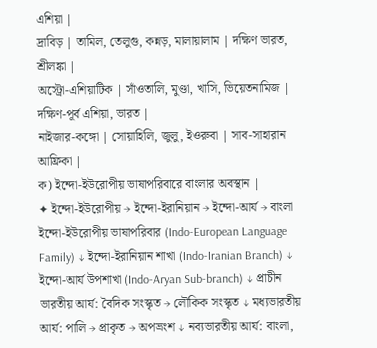এশিয়া |
দ্রাবিড় | তামিল, তেলুগু, কন্নড়, মালায়ালাম | দক্ষিণ ভারত, শ্রীলঙ্কা |
অস্ট্রো-এশিয়াটিক | সাঁওতালি, মুণ্ডা, খাসি, ভিয়েতনামিজ | দক্ষিণ-পূর্ব এশিয়া, ভারত |
নাইজার-কঙ্গো | সোয়াহিলি, জুলু, ইওরুবা | সাব-সাহারান আফ্রিকা |
ক) ইন্দো-ইউরোপীয় ভাষাপরিবারে বাংলার অবস্থান |
✦ ইন্দো-ইউরোপীয় → ইন্দো-ইরানিয়ান → ইন্দো-আর্য → বাংলা ইন্দো-ইউরোপীয় ভাষাপরিবার (Indo-European Language Family) ↓ ইন্দো-ইরানিয়ান শাখা (Indo-Iranian Branch) ↓ ইন্দো-আর্য উপশাখা (Indo-Aryan Sub-branch) ↓ প্রাচীন ভারতীয় আর্য: বৈদিক সংস্কৃত → লৌকিক সংস্কৃত ↓ মধ্যভারতীয় আর্য: পালি → প্রাকৃত → অপভ্রংশ ↓ নব্যভারতীয় আর্য: বাংলা,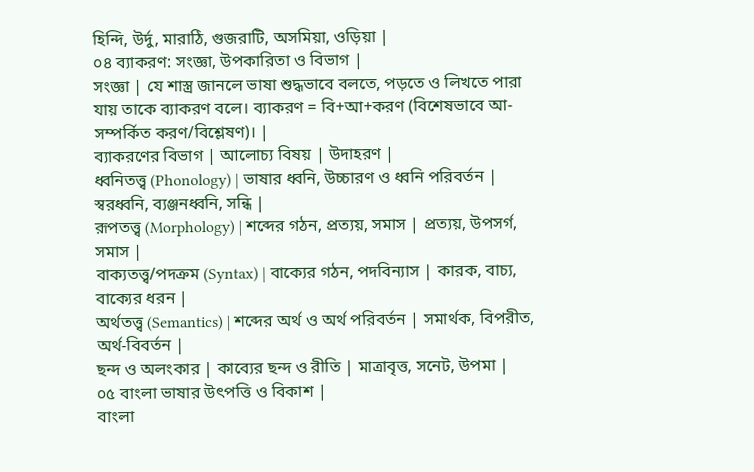হিন্দি, উর্দু, মারাঠি, গুজরাটি, অসমিয়া, ওড়িয়া |
০৪ ব্যাকরণ: সংজ্ঞা, উপকারিতা ও বিভাগ |
সংজ্ঞা | যে শাস্ত্র জানলে ভাষা শুদ্ধভাবে বলতে, পড়তে ও লিখতে পারা যায় তাকে ব্যাকরণ বলে। ব্যাকরণ = বি+আ+করণ (বিশেষভাবে আ-সম্পর্কিত করণ/বিশ্লেষণ)। |
ব্যাকরণের বিভাগ | আলোচ্য বিষয় | উদাহরণ |
ধ্বনিতত্ত্ব (Phonology) | ভাষার ধ্বনি, উচ্চারণ ও ধ্বনি পরিবর্তন | স্বরধ্বনি, ব্যঞ্জনধ্বনি, সন্ধি |
রূপতত্ত্ব (Morphology) | শব্দের গঠন, প্রত্যয়, সমাস | প্রত্যয়, উপসর্গ, সমাস |
বাক্যতত্ত্ব/পদক্রম (Syntax) | বাক্যের গঠন, পদবিন্যাস | কারক, বাচ্য, বাক্যের ধরন |
অর্থতত্ত্ব (Semantics) | শব্দের অর্থ ও অর্থ পরিবর্তন | সমার্থক, বিপরীত, অর্থ-বিবর্তন |
ছন্দ ও অলংকার | কাব্যের ছন্দ ও রীতি | মাত্রাবৃত্ত, সনেট, উপমা |
০৫ বাংলা ভাষার উৎপত্তি ও বিকাশ |
বাংলা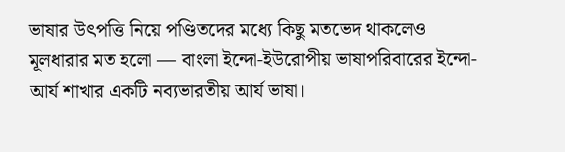ভাষার উৎপত্তি নিয়ে পণ্ডিতদের মধ্যে কিছু মতভেদ থাকলেও মূলধারার মত হলো — বাংলা ইন্দো-ইউরোপীয় ভাষাপরিবারের ইন্দো-আর্য শাখার একটি নব্যভারতীয় আর্য ভাষা।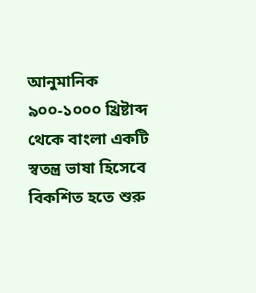আনুমানিক ৯০০-১০০০ খ্রিষ্টাব্দ থেকে বাংলা একটি স্বতন্ত্র ভাষা হিসেবে বিকশিত হতে শুরু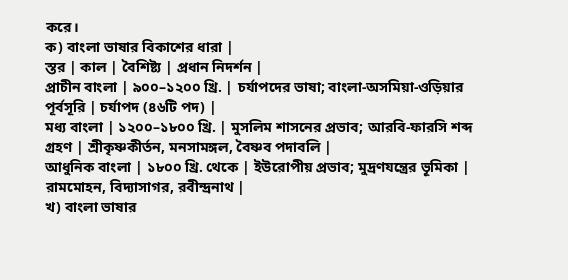করে।
ক) বাংলা ভাষার বিকাশের ধারা |
স্তর | কাল | বৈশিষ্ট্য | প্রধান নিদর্শন |
প্রাচীন বাংলা | ৯০০–১২০০ খ্রি. | চর্যাপদের ভাষা; বাংলা-অসমিয়া-ওড়িয়ার পূর্বসূরি | চর্যাপদ (৪৬টি পদ) |
মধ্য বাংলা | ১২০০–১৮০০ খ্রি. | মুসলিম শাসনের প্রভাব; আরবি-ফারসি শব্দ গ্রহণ | শ্রীকৃষ্ণকীর্তন, মনসামঙ্গল, বৈষ্ণব পদাবলি |
আধুনিক বাংলা | ১৮০০ খ্রি. থেকে | ইউরোপীয় প্রভাব; মুদ্রণযন্ত্রের ভূমিকা | রামমোহন, বিদ্যাসাগর, রবীন্দ্রনাথ |
খ) বাংলা ভাষার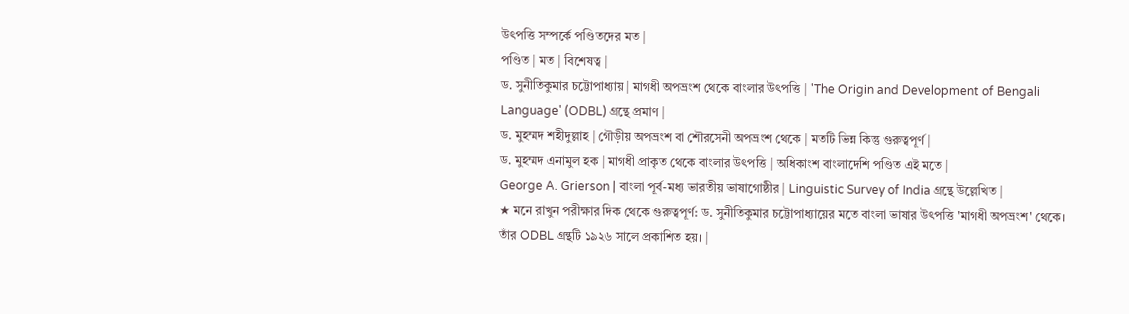উৎপত্তি সম্পর্কে পণ্ডিতদের মত |
পণ্ডিত | মত | বিশেষত্ব |
ড. সুনীতিকুমার চট্টোপাধ্যায় | মাগধী অপভ্রংশ থেকে বাংলার উৎপত্তি | 'The Origin and Development of Bengali Language' (ODBL) গ্রন্থে প্রমাণ |
ড. মুহম্মদ শহীদুল্লাহ | গৌড়ীয় অপভ্রংশ বা শৌরসেনী অপভ্রংশ থেকে | মতটি ভিন্ন কিন্তু গুরুত্বপূর্ণ |
ড. মুহম্মদ এনামুল হক | মাগধী প্রাকৃত থেকে বাংলার উৎপত্তি | অধিকাংশ বাংলাদেশি পণ্ডিত এই মতে |
George A. Grierson | বাংলা পূর্ব-মধ্য ভারতীয় ভাষাগোষ্ঠীর | Linguistic Survey of India গ্রন্থে উল্লেখিত |
★ মনে রাখুন পরীক্ষার দিক থেকে গুরুত্বপূর্ণ: ড. সুনীতিকুমার চট্টোপাধ্যায়ের মতে বাংলা ভাষার উৎপত্তি 'মাগধী অপভ্রংশ' থেকে। তাঁর ODBL গ্রন্থটি ১৯২৬ সালে প্রকাশিত হয়। |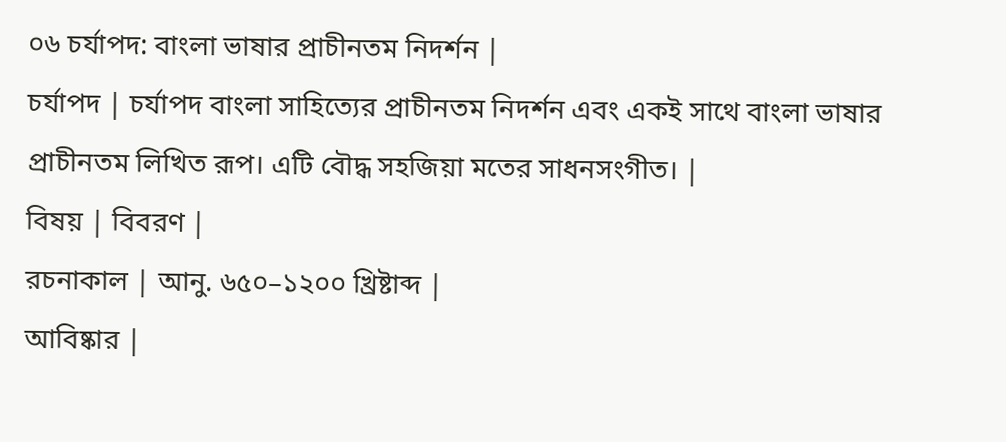০৬ চর্যাপদ: বাংলা ভাষার প্রাচীনতম নিদর্শন |
চর্যাপদ | চর্যাপদ বাংলা সাহিত্যের প্রাচীনতম নিদর্শন এবং একই সাথে বাংলা ভাষার প্রাচীনতম লিখিত রূপ। এটি বৌদ্ধ সহজিয়া মতের সাধনসংগীত। |
বিষয় | বিবরণ |
রচনাকাল | আনু. ৬৫০–১২০০ খ্রিষ্টাব্দ |
আবিষ্কার |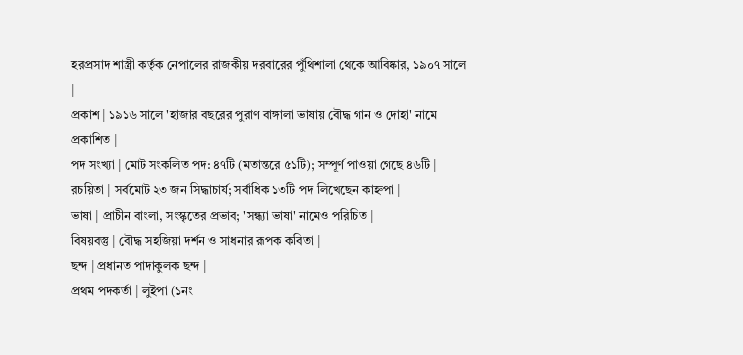হরপ্রসাদ শাস্ত্রী কর্তৃক নেপালের রাজকীয় দরবারের পুঁথিশালা থেকে আবিষ্কার, ১৯০৭ সালে |
প্রকাশ | ১৯১৬ সালে 'হাজার বছরের পুরাণ বাঙ্গালা ভাষায় বৌদ্ধ গান ও দোহা' নামে প্রকাশিত |
পদ সংখ্যা | মোট সংকলিত পদ: ৪৭টি (মতান্তরে ৫১টি); সম্পূর্ণ পাওয়া গেছে ৪৬টি |
রচয়িতা | সর্বমোট ২৩ জন সিদ্ধাচার্য; সর্বাধিক ১৩টি পদ লিখেছেন কাহ্নপা |
ভাষা | প্রাচীন বাংলা, সংস্কৃতের প্রভাব; 'সন্ধ্যা ভাষা' নামেও পরিচিত |
বিষয়বস্তু | বৌদ্ধ সহজিয়া দর্শন ও সাধনার রূপক কবিতা |
ছন্দ | প্রধানত পাদাকুলক ছন্দ |
প্রথম পদকর্তা | লুইপা (১নং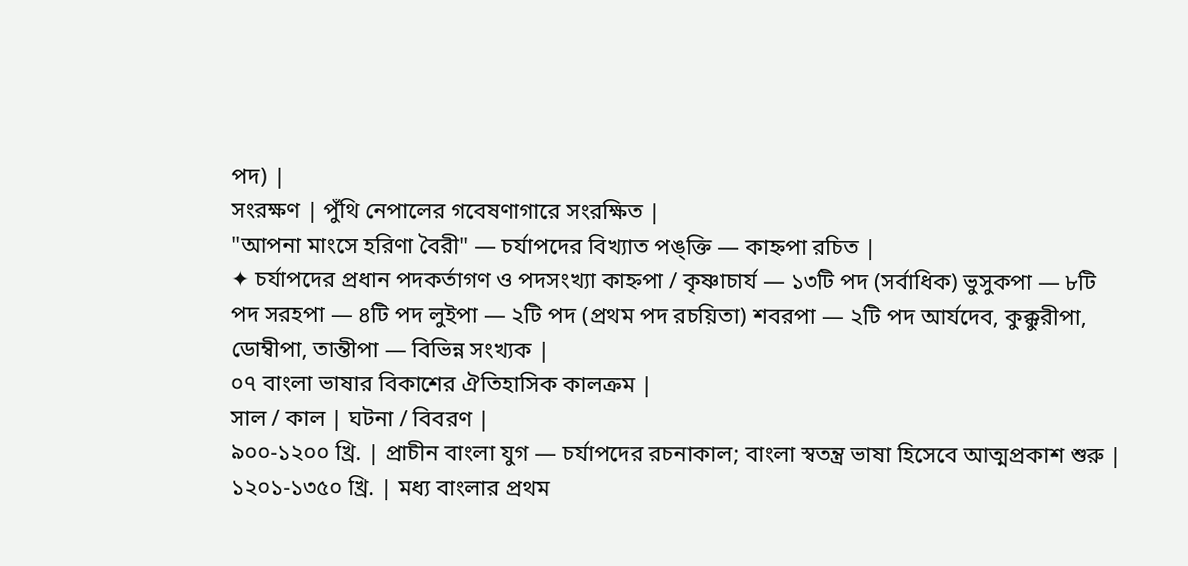পদ) |
সংরক্ষণ | পুঁথি নেপালের গবেষণাগারে সংরক্ষিত |
"আপনা মাংসে হরিণা বৈরী" — চর্যাপদের বিখ্যাত পঙ্ক্তি — কাহ্নপা রচিত |
✦ চর্যাপদের প্রধান পদকর্তাগণ ও পদসংখ্যা কাহ্নপা / কৃষ্ণাচার্য — ১৩টি পদ (সর্বাধিক) ভুসুকপা — ৮টি পদ সরহপা — ৪টি পদ লুইপা — ২টি পদ (প্রথম পদ রচয়িতা) শবরপা — ২টি পদ আর্যদেব, কুক্কুরীপা, ডোম্বীপা, তান্তীপা — বিভিন্ন সংখ্যক |
০৭ বাংলা ভাষার বিকাশের ঐতিহাসিক কালক্রম |
সাল / কাল | ঘটনা / বিবরণ |
৯০০-১২০০ খ্রি. | প্রাচীন বাংলা যুগ — চর্যাপদের রচনাকাল; বাংলা স্বতন্ত্র ভাষা হিসেবে আত্মপ্রকাশ শুরু |
১২০১-১৩৫০ খ্রি. | মধ্য বাংলার প্রথম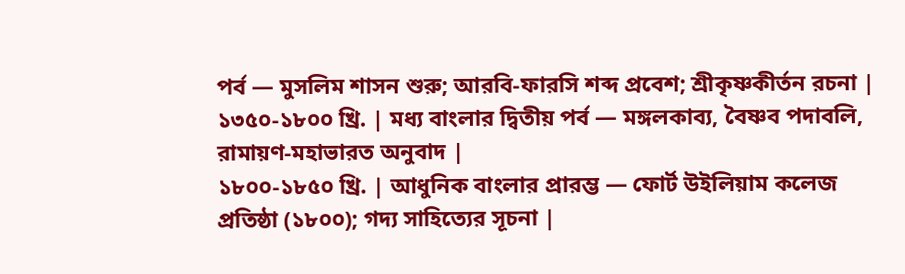পর্ব — মুসলিম শাসন শুরু; আরবি-ফারসি শব্দ প্রবেশ; শ্রীকৃষ্ণকীর্তন রচনা |
১৩৫০-১৮০০ খ্রি. | মধ্য বাংলার দ্বিতীয় পর্ব — মঙ্গলকাব্য, বৈষ্ণব পদাবলি, রামায়ণ-মহাভারত অনুবাদ |
১৮০০-১৮৫০ খ্রি. | আধুনিক বাংলার প্রারম্ভ — ফোর্ট উইলিয়াম কলেজ প্রতিষ্ঠা (১৮০০); গদ্য সাহিত্যের সূচনা |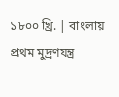১৮০০ খ্রি. | বাংলায় প্রথম মুদ্রণযন্ত্র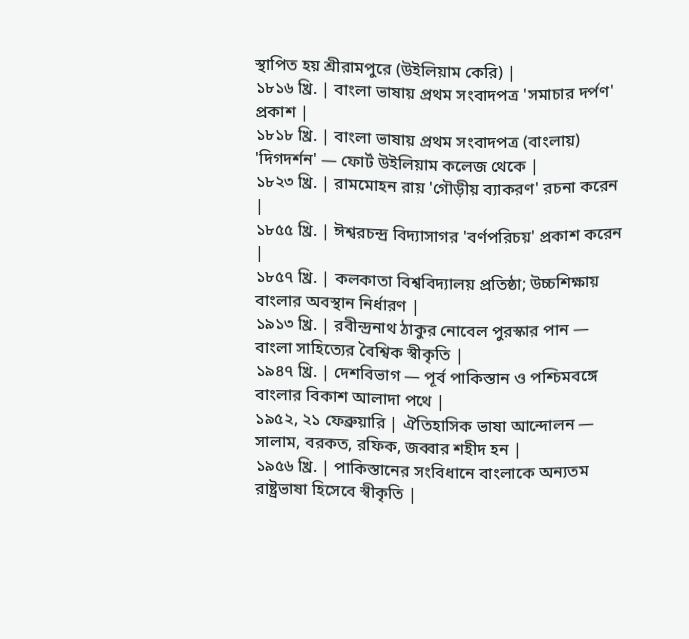স্থাপিত হয় শ্রীরামপুরে (উইলিয়াম কেরি) |
১৮১৬ খ্রি. | বাংলা ভাষায় প্রথম সংবাদপত্র 'সমাচার দর্পণ' প্রকাশ |
১৮১৮ খ্রি. | বাংলা ভাষায় প্রথম সংবাদপত্র (বাংলায়) 'দিগদর্শন' — ফোর্ট উইলিয়াম কলেজ থেকে |
১৮২৩ খ্রি. | রামমোহন রায় 'গৌড়ীয় ব্যাকরণ' রচনা করেন |
১৮৫৫ খ্রি. | ঈশ্বরচন্দ্র বিদ্যাসাগর 'বর্ণপরিচয়' প্রকাশ করেন |
১৮৫৭ খ্রি. | কলকাতা বিশ্ববিদ্যালয় প্রতিষ্ঠা; উচ্চশিক্ষায় বাংলার অবস্থান নির্ধারণ |
১৯১৩ খ্রি. | রবীন্দ্রনাথ ঠাকুর নোবেল পুরস্কার পান — বাংলা সাহিত্যের বৈশ্বিক স্বীকৃতি |
১৯৪৭ খ্রি. | দেশবিভাগ — পূর্ব পাকিস্তান ও পশ্চিমবঙ্গে বাংলার বিকাশ আলাদা পথে |
১৯৫২, ২১ ফেব্রুয়ারি | ঐতিহাসিক ভাষা আন্দোলন — সালাম, বরকত, রফিক, জব্বার শহীদ হন |
১৯৫৬ খ্রি. | পাকিস্তানের সংবিধানে বাংলাকে অন্যতম রাষ্ট্রভাষা হিসেবে স্বীকৃতি |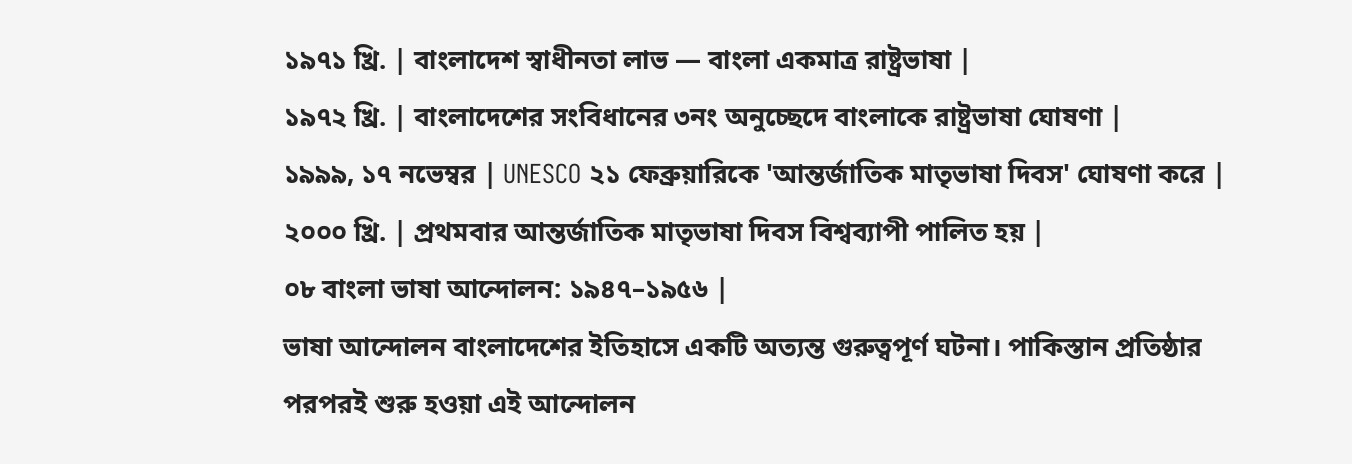১৯৭১ খ্রি. | বাংলাদেশ স্বাধীনতা লাভ — বাংলা একমাত্র রাষ্ট্রভাষা |
১৯৭২ খ্রি. | বাংলাদেশের সংবিধানের ৩নং অনুচ্ছেদে বাংলাকে রাষ্ট্রভাষা ঘোষণা |
১৯৯৯, ১৭ নভেম্বর | UNESCO ২১ ফেব্রুয়ারিকে 'আন্তর্জাতিক মাতৃভাষা দিবস' ঘোষণা করে |
২০০০ খ্রি. | প্রথমবার আন্তর্জাতিক মাতৃভাষা দিবস বিশ্বব্যাপী পালিত হয় |
০৮ বাংলা ভাষা আন্দোলন: ১৯৪৭–১৯৫৬ |
ভাষা আন্দোলন বাংলাদেশের ইতিহাসে একটি অত্যন্ত গুরুত্বপূর্ণ ঘটনা। পাকিস্তান প্রতিষ্ঠার পরপরই শুরু হওয়া এই আন্দোলন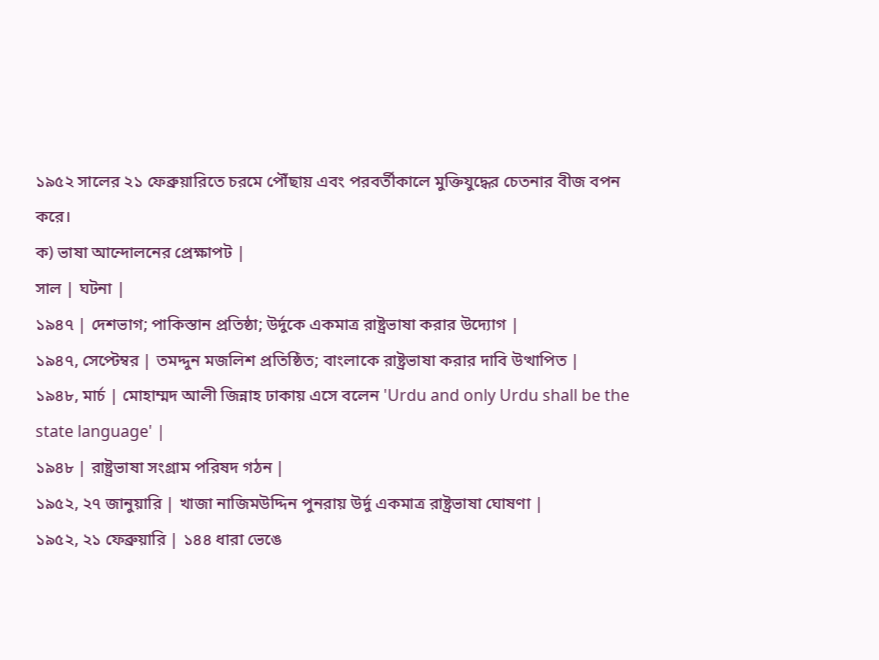১৯৫২ সালের ২১ ফেব্রুয়ারিতে চরমে পৌঁছায় এবং পরবর্তীকালে মুক্তিযুদ্ধের চেতনার বীজ বপন করে।
ক) ভাষা আন্দোলনের প্রেক্ষাপট |
সাল | ঘটনা |
১৯৪৭ | দেশভাগ; পাকিস্তান প্রতিষ্ঠা; উর্দুকে একমাত্র রাষ্ট্রভাষা করার উদ্যোগ |
১৯৪৭, সেপ্টেম্বর | তমদ্দুন মজলিশ প্রতিষ্ঠিত; বাংলাকে রাষ্ট্রভাষা করার দাবি উত্থাপিত |
১৯৪৮, মার্চ | মোহাম্মদ আলী জিন্নাহ ঢাকায় এসে বলেন 'Urdu and only Urdu shall be the state language' |
১৯৪৮ | রাষ্ট্রভাষা সংগ্রাম পরিষদ গঠন |
১৯৫২, ২৭ জানুয়ারি | খাজা নাজিমউদ্দিন পুনরায় উর্দু একমাত্র রাষ্ট্রভাষা ঘোষণা |
১৯৫২, ২১ ফেব্রুয়ারি | ১৪৪ ধারা ভেঙে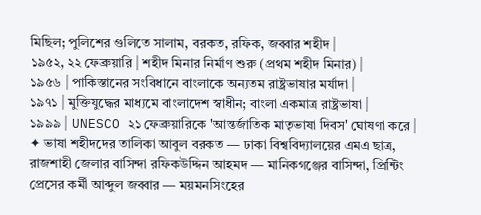মিছিল; পুলিশের গুলিতে সালাম, বরকত, রফিক, জব্বার শহীদ |
১৯৫২, ২২ ফেব্রুয়ারি | শহীদ মিনার নির্মাণ শুরু (প্রথম শহীদ মিনার) |
১৯৫৬ | পাকিস্তানের সংবিধানে বাংলাকে অন্যতম রাষ্ট্রভাষার মর্যাদা |
১৯৭১ | মুক্তিযুদ্ধের মাধ্যমে বাংলাদেশ স্বাধীন; বাংলা একমাত্র রাষ্ট্রভাষা |
১৯৯৯ | UNESCO ২১ ফেব্রুয়ারিকে 'আন্তর্জাতিক মাতৃভাষা দিবস' ঘোষণা করে |
✦ ভাষা শহীদদের তালিকা আবুল বরকত — ঢাকা বিশ্ববিদ্যালয়ের এমএ ছাত্র, রাজশাহী জেলার বাসিন্দা রফিকউদ্দিন আহমদ — মানিকগঞ্জের বাসিন্দা, প্রিন্টিং প্রেসের কর্মী আব্দুল জব্বার — ময়মনসিংহের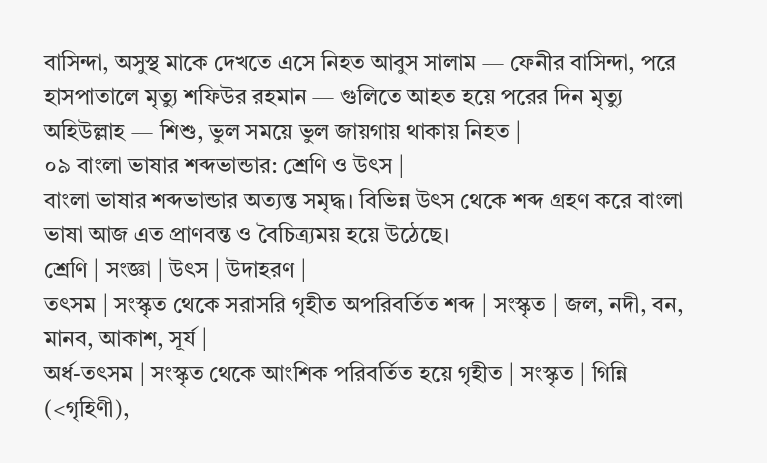বাসিন্দা, অসুস্থ মাকে দেখতে এসে নিহত আবুস সালাম — ফেনীর বাসিন্দা, পরে হাসপাতালে মৃত্যু শফিউর রহমান — গুলিতে আহত হয়ে পরের দিন মৃত্যু অহিউল্লাহ — শিশু, ভুল সময়ে ভুল জায়গায় থাকায় নিহত |
০৯ বাংলা ভাষার শব্দভান্ডার: শ্রেণি ও উৎস |
বাংলা ভাষার শব্দভান্ডার অত্যন্ত সমৃদ্ধ। বিভিন্ন উৎস থেকে শব্দ গ্রহণ করে বাংলা ভাষা আজ এত প্রাণবন্ত ও বৈচিত্র্যময় হয়ে উঠেছে।
শ্রেণি | সংজ্ঞা | উৎস | উদাহরণ |
তৎসম | সংস্কৃত থেকে সরাসরি গৃহীত অপরিবর্তিত শব্দ | সংস্কৃত | জল, নদী, বন, মানব, আকাশ, সূর্য |
অর্ধ-তৎসম | সংস্কৃত থেকে আংশিক পরিবর্তিত হয়ে গৃহীত | সংস্কৃত | গিন্নি (<গৃহিণী),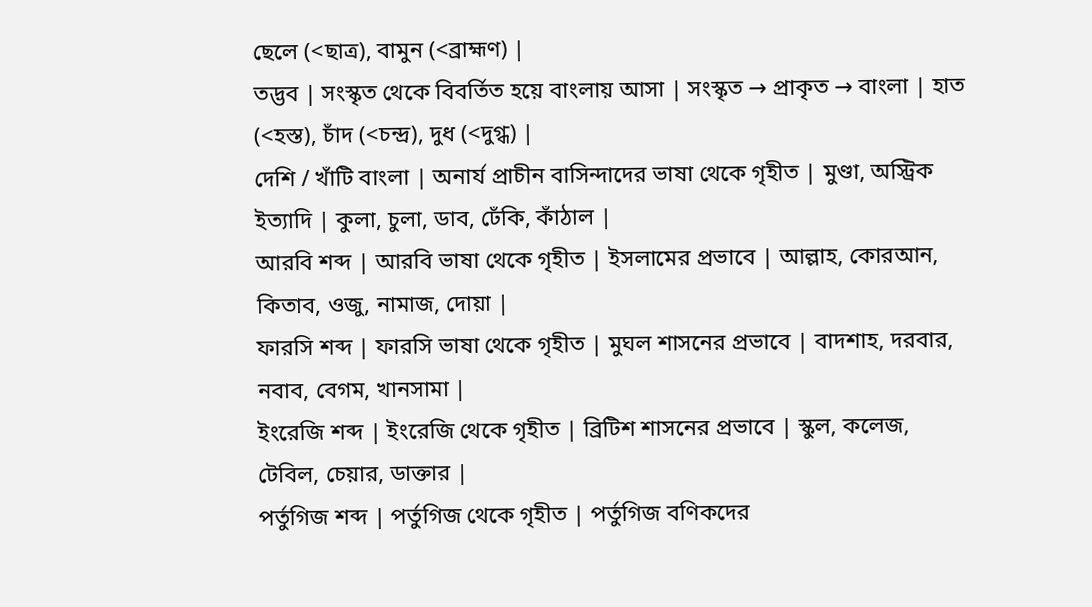ছেলে (<ছাত্র), বামুন (<ব্রাহ্মণ) |
তদ্ভব | সংস্কৃত থেকে বিবর্তিত হয়ে বাংলায় আসা | সংস্কৃত → প্রাকৃত → বাংলা | হাত (<হস্ত), চাঁদ (<চন্দ্র), দুধ (<দুগ্ধ) |
দেশি / খাঁটি বাংলা | অনার্য প্রাচীন বাসিন্দাদের ভাষা থেকে গৃহীত | মুণ্ডা, অস্ট্রিক ইত্যাদি | কুলা, চুলা, ডাব, ঢেঁকি, কাঁঠাল |
আরবি শব্দ | আরবি ভাষা থেকে গৃহীত | ইসলামের প্রভাবে | আল্লাহ, কোরআন, কিতাব, ওজু, নামাজ, দোয়া |
ফারসি শব্দ | ফারসি ভাষা থেকে গৃহীত | মুঘল শাসনের প্রভাবে | বাদশাহ, দরবার, নবাব, বেগম, খানসামা |
ইংরেজি শব্দ | ইংরেজি থেকে গৃহীত | ব্রিটিশ শাসনের প্রভাবে | স্কুল, কলেজ, টেবিল, চেয়ার, ডাক্তার |
পর্তুগিজ শব্দ | পর্তুগিজ থেকে গৃহীত | পর্তুগিজ বণিকদের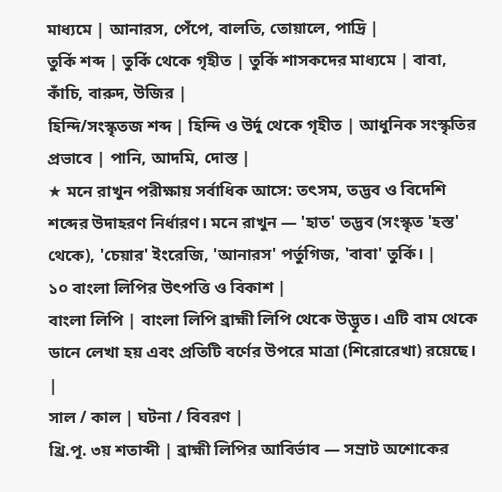মাধ্যমে | আনারস, পেঁপে, বালতি, তোয়ালে, পাদ্রি |
তুর্কি শব্দ | তুর্কি থেকে গৃহীত | তুর্কি শাসকদের মাধ্যমে | বাবা, কাঁচি, বারুদ, উজির |
হিন্দি/সংস্কৃতজ শব্দ | হিন্দি ও উর্দু থেকে গৃহীত | আধুনিক সংস্কৃতির প্রভাবে | পানি, আদমি, দোস্ত |
★ মনে রাখুন পরীক্ষায় সর্বাধিক আসে: তৎসম, তদ্ভব ও বিদেশি শব্দের উদাহরণ নির্ধারণ। মনে রাখুন — 'হাত' তদ্ভব (সংস্কৃত 'হস্ত' থেকে), 'চেয়ার' ইংরেজি, 'আনারস' পর্তুগিজ, 'বাবা' তুর্কি। |
১০ বাংলা লিপির উৎপত্তি ও বিকাশ |
বাংলা লিপি | বাংলা লিপি ব্রাহ্মী লিপি থেকে উদ্ভূত। এটি বাম থেকে ডানে লেখা হয় এবং প্রতিটি বর্ণের উপরে মাত্রা (শিরোরেখা) রয়েছে। |
সাল / কাল | ঘটনা / বিবরণ |
খ্রি.পূ. ৩য় শতাব্দী | ব্রাহ্মী লিপির আবির্ভাব — সম্রাট অশোকের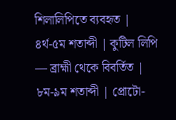শিলালিপিতে ব্যবহৃত |
৪র্থ-৫ম শতাব্দী | কুটিল লিপি — ব্রাহ্মী থেকে বিবর্তিত |
৮ম-৯ম শতাব্দী | প্রোটো-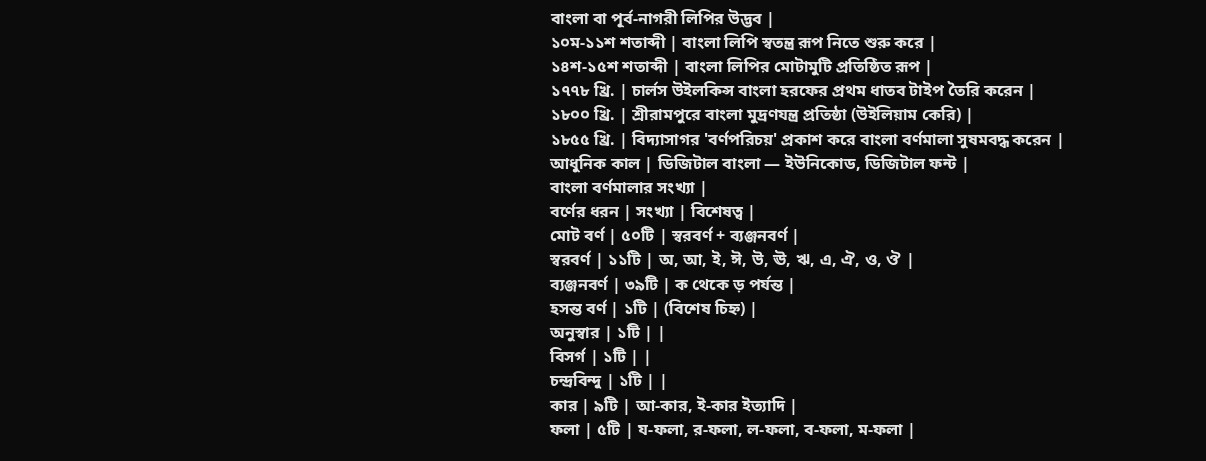বাংলা বা পূর্ব-নাগরী লিপির উদ্ভব |
১০ম-১১শ শতাব্দী | বাংলা লিপি স্বতন্ত্র রূপ নিতে শুরু করে |
১৪শ-১৫শ শতাব্দী | বাংলা লিপির মোটামুটি প্রতিষ্ঠিত রূপ |
১৭৭৮ খ্রি. | চার্লস উইলকিন্স বাংলা হরফের প্রথম ধাতব টাইপ তৈরি করেন |
১৮০০ খ্রি. | শ্রীরামপুরে বাংলা মুদ্রণযন্ত্র প্রতিষ্ঠা (উইলিয়াম কেরি) |
১৮৫৫ খ্রি. | বিদ্যাসাগর 'বর্ণপরিচয়' প্রকাশ করে বাংলা বর্ণমালা সুষমবদ্ধ করেন |
আধুনিক কাল | ডিজিটাল বাংলা — ইউনিকোড, ডিজিটাল ফন্ট |
বাংলা বর্ণমালার সংখ্যা |
বর্ণের ধরন | সংখ্যা | বিশেষত্ব |
মোট বর্ণ | ৫০টি | স্বরবর্ণ + ব্যঞ্জনবর্ণ |
স্বরবর্ণ | ১১টি | অ, আ, ই, ঈ, উ, ঊ, ঋ, এ, ঐ, ও, ঔ |
ব্যঞ্জনবর্ণ | ৩৯টি | ক থেকে ড় পর্যন্ত |
হসন্ত বর্ণ | ১টি | (বিশেষ চিহ্ন) |
অনুস্বার | ১টি | |
বিসর্গ | ১টি | |
চন্দ্রবিন্দু | ১টি | |
কার | ৯টি | আ-কার, ই-কার ইত্যাদি |
ফলা | ৫টি | য-ফলা, র-ফলা, ল-ফলা, ব-ফলা, ম-ফলা |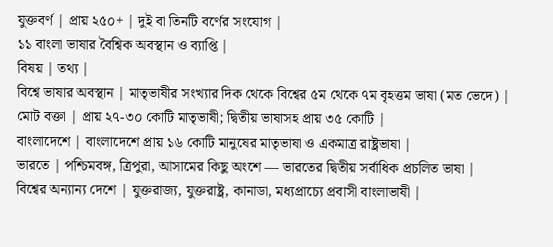যুক্তবর্ণ | প্রায় ২৫০+ | দুই বা তিনটি বর্ণের সংযোগ |
১১ বাংলা ভাষার বৈশ্বিক অবস্থান ও ব্যাপ্তি |
বিষয় | তথ্য |
বিশ্বে ভাষার অবস্থান | মাতৃভাষীর সংখ্যার দিক থেকে বিশ্বের ৫ম থেকে ৭ম বৃহত্তম ভাষা (মত ভেদে) |
মোট বক্তা | প্রায় ২৭-৩০ কোটি মাতৃভাষী; দ্বিতীয় ভাষাসহ প্রায় ৩৫ কোটি |
বাংলাদেশে | বাংলাদেশে প্রায় ১৬ কোটি মানুষের মাতৃভাষা ও একমাত্র রাষ্ট্রভাষা |
ভারতে | পশ্চিমবঙ্গ, ত্রিপুরা, আসামের কিছু অংশে — ভারতের দ্বিতীয় সর্বাধিক প্রচলিত ভাষা |
বিশ্বের অন্যান্য দেশে | যুক্তরাজ্য, যুক্তরাষ্ট্র, কানাডা, মধ্যপ্রাচ্যে প্রবাসী বাংলাভাষী |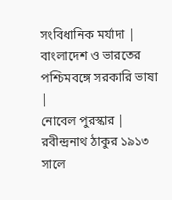সংবিধানিক মর্যাদা | বাংলাদেশ ও ভারতের পশ্চিমবঙ্গে সরকারি ভাষা |
নোবেল পুরস্কার | রবীন্দ্রনাথ ঠাকুর ১৯১৩ সালে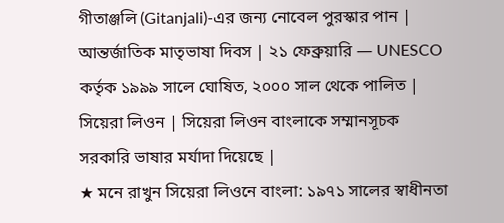গীতাঞ্জলি (Gitanjali)-এর জন্য নোবেল পুরস্কার পান |
আন্তর্জাতিক মাতৃভাষা দিবস | ২১ ফেব্রুয়ারি — UNESCO কর্তৃক ১৯৯৯ সালে ঘোষিত, ২০০০ সাল থেকে পালিত |
সিয়েরা লিওন | সিয়েরা লিওন বাংলাকে সম্মানসূচক সরকারি ভাষার মর্যাদা দিয়েছে |
★ মনে রাখুন সিয়েরা লিওনে বাংলা: ১৯৭১ সালের স্বাধীনতা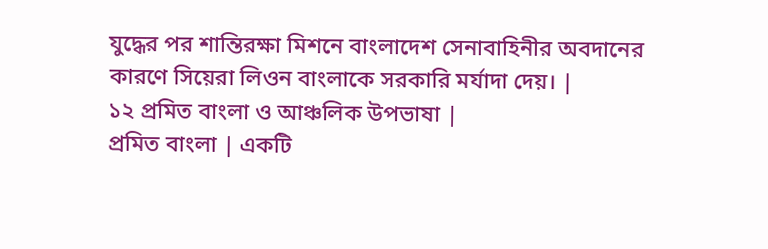যুদ্ধের পর শান্তিরক্ষা মিশনে বাংলাদেশ সেনাবাহিনীর অবদানের কারণে সিয়েরা লিওন বাংলাকে সরকারি মর্যাদা দেয়। |
১২ প্রমিত বাংলা ও আঞ্চলিক উপভাষা |
প্রমিত বাংলা | একটি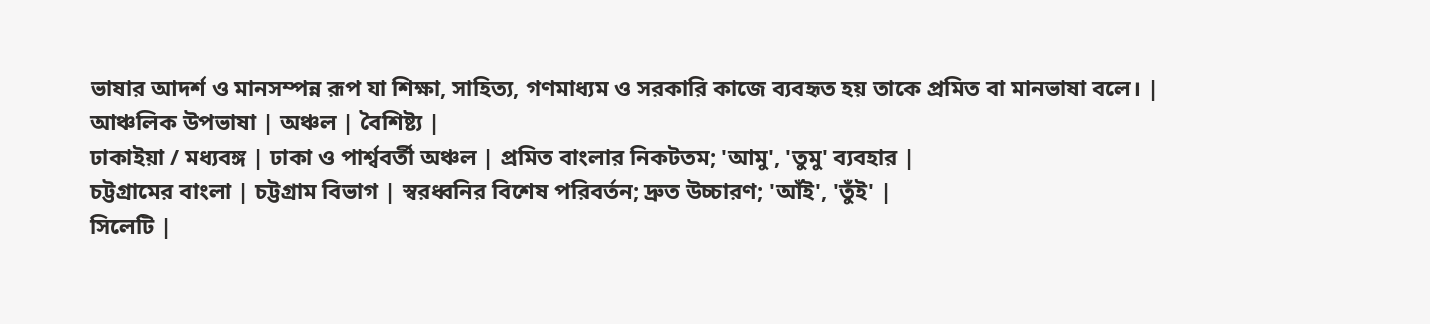ভাষার আদর্শ ও মানসম্পন্ন রূপ যা শিক্ষা, সাহিত্য, গণমাধ্যম ও সরকারি কাজে ব্যবহৃত হয় তাকে প্রমিত বা মানভাষা বলে। |
আঞ্চলিক উপভাষা | অঞ্চল | বৈশিষ্ট্য |
ঢাকাইয়া / মধ্যবঙ্গ | ঢাকা ও পার্শ্ববর্তী অঞ্চল | প্রমিত বাংলার নিকটতম; 'আমু', 'তুমু' ব্যবহার |
চট্টগ্রামের বাংলা | চট্টগ্রাম বিভাগ | স্বরধ্বনির বিশেষ পরিবর্তন; দ্রুত উচ্চারণ; 'আঁই', 'তুঁই' |
সিলেটি |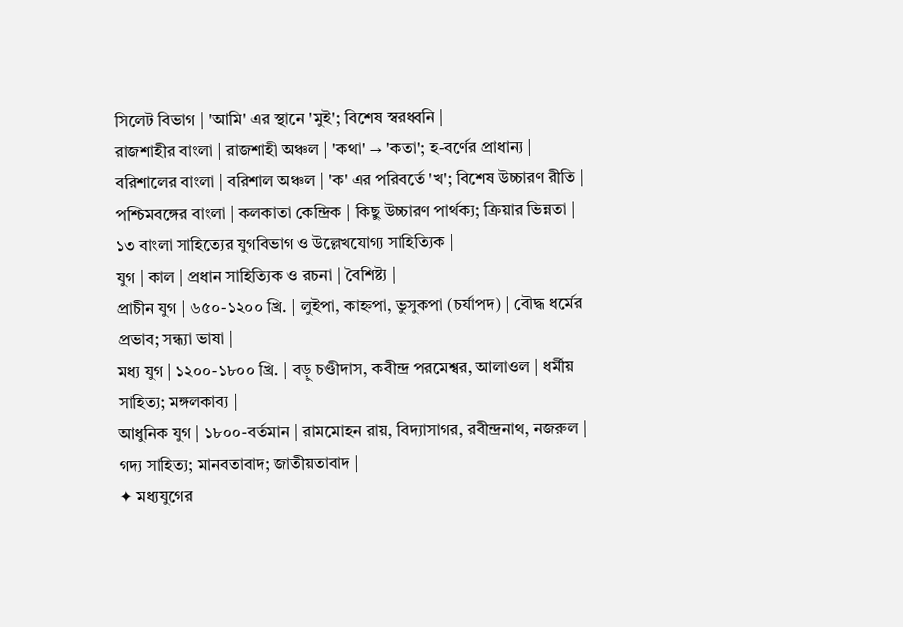সিলেট বিভাগ | 'আমি' এর স্থানে 'মুই'; বিশেষ স্বরধ্বনি |
রাজশাহীর বাংলা | রাজশাহী অঞ্চল | 'কথা' → 'কতা'; হ-বর্ণের প্রাধান্য |
বরিশালের বাংলা | বরিশাল অঞ্চল | 'ক' এর পরিবর্তে 'খ'; বিশেষ উচ্চারণ রীতি |
পশ্চিমবঙ্গের বাংলা | কলকাতা কেন্দ্রিক | কিছু উচ্চারণ পার্থক্য; ক্রিয়ার ভিন্নতা |
১৩ বাংলা সাহিত্যের যুগবিভাগ ও উল্লেখযোগ্য সাহিত্যিক |
যুগ | কাল | প্রধান সাহিত্যিক ও রচনা | বৈশিষ্ট্য |
প্রাচীন যুগ | ৬৫০-১২০০ খ্রি. | লুইপা, কাহ্নপা, ভুসুকপা (চর্যাপদ) | বৌদ্ধ ধর্মের প্রভাব; সন্ধ্যা ভাষা |
মধ্য যুগ | ১২০০-১৮০০ খ্রি. | বড়ু চণ্ডীদাস, কবীন্দ্র পরমেশ্বর, আলাওল | ধর্মীয় সাহিত্য; মঙ্গলকাব্য |
আধুনিক যুগ | ১৮০০-বর্তমান | রামমোহন রায়, বিদ্যাসাগর, রবীন্দ্রনাথ, নজরুল | গদ্য সাহিত্য; মানবতাবাদ; জাতীয়তাবাদ |
✦ মধ্যযুগের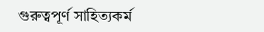গুরুত্বপূর্ণ সাহিত্যকর্ম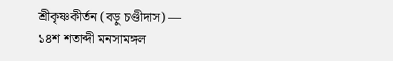শ্রীকৃষ্ণকীর্তন (বড়ু চণ্ডীদাস) — ১৪শ শতাব্দী মনসামঙ্গল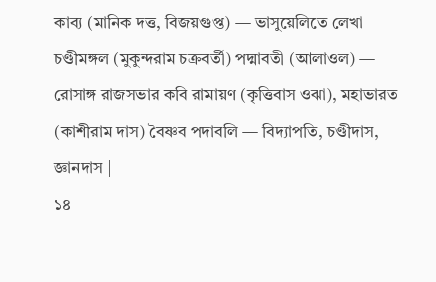কাব্য (মানিক দত্ত, বিজয়গুপ্ত) — ভাসুয়েলিতে লেখা চণ্ডীমঙ্গল (মুকুন্দরাম চক্রবর্তী) পদ্মাবতী (আলাওল) — রোসাঙ্গ রাজসভার কবি রামায়ণ (কৃত্তিবাস ওঝা), মহাভারত (কাশীরাম দাস) বৈষ্ণব পদাবলি — বিদ্যাপতি, চণ্ডীদাস, জ্ঞানদাস |
১৪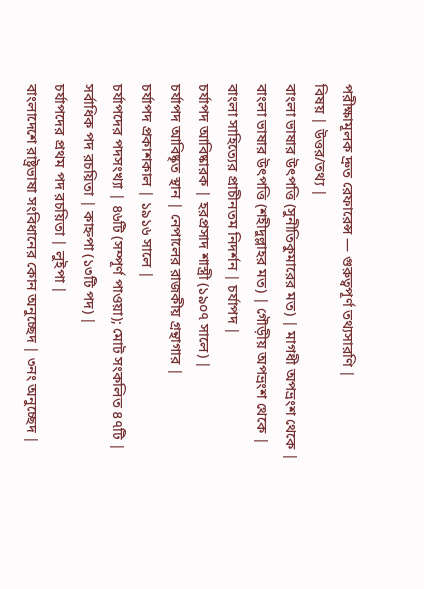পরীক্ষামূলক দ্রুত রেফারেন্স — গুরুত্বপূর্ণ তথ্যসারণি |
বিষয় | উত্তর/তথ্য |
বাংলা ভাষার উৎপত্তি (সুনীতিকুমারের মত) | মাগধী অপভ্রংশ থেকে |
বাংলা ভাষার উৎপত্তি (শহীদুল্লাহর মত) | গৌড়ীয় অপভ্রংশ থেকে |
বাংলা সাহিত্যের প্রাচীনতম নিদর্শন | চর্যাপদ |
চর্যাপদ আবিষ্কারক | হরপ্রসাদ শাস্ত্রী (১৯০৭ সালে) |
চর্যাপদ আবিষ্কৃত স্থান | নেপালের রাজকীয় গ্রন্থাগার |
চর্যাপদ প্রকাশকাল | ১৯১৬ সালে |
চর্যাপদের পদসংখ্যা | ৪৬টি (সম্পূর্ণ পাওয়া); মোট সংকলিত ৪৭টি |
সর্বাধিক পদ রচয়িতা | কাহ্নপা (১৩টি পদ) |
চর্যাপদের প্রথম পদ রচয়িতা | লুইপা |
বাংলাদেশে রাষ্ট্রভাষা সংবিধানের কোন অনুচ্ছেদ | ৩নং অনুচ্ছেদ |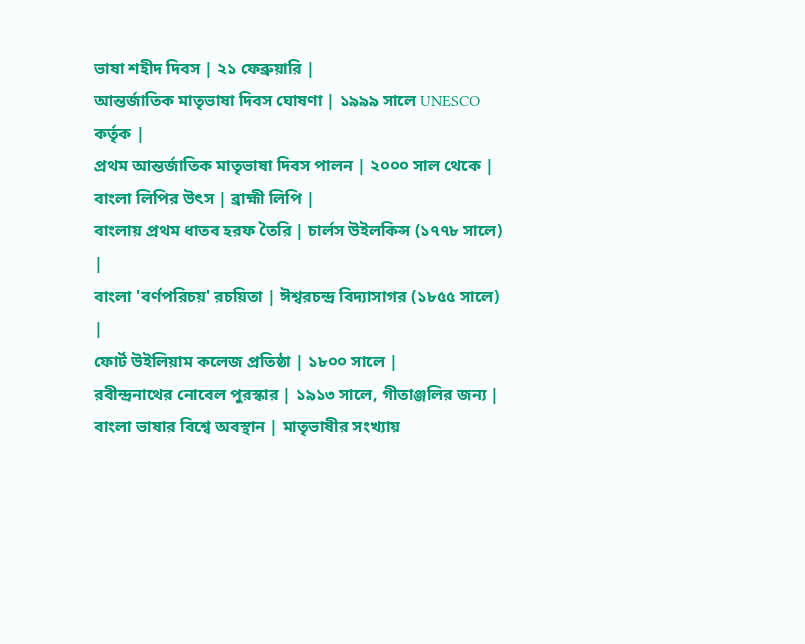ভাষা শহীদ দিবস | ২১ ফেব্রুয়ারি |
আন্তর্জাতিক মাতৃভাষা দিবস ঘোষণা | ১৯৯৯ সালে UNESCO কর্তৃক |
প্রথম আন্তর্জাতিক মাতৃভাষা দিবস পালন | ২০০০ সাল থেকে |
বাংলা লিপির উৎস | ব্রাহ্মী লিপি |
বাংলায় প্রথম ধাতব হরফ তৈরি | চার্লস উইলকিন্স (১৭৭৮ সালে) |
বাংলা 'বর্ণপরিচয়' রচয়িতা | ঈশ্বরচন্দ্র বিদ্যাসাগর (১৮৫৫ সালে) |
ফোর্ট উইলিয়াম কলেজ প্রতিষ্ঠা | ১৮০০ সালে |
রবীন্দ্রনাথের নোবেল পুরস্কার | ১৯১৩ সালে, গীতাঞ্জলির জন্য |
বাংলা ভাষার বিশ্বে অবস্থান | মাতৃভাষীর সংখ্যায়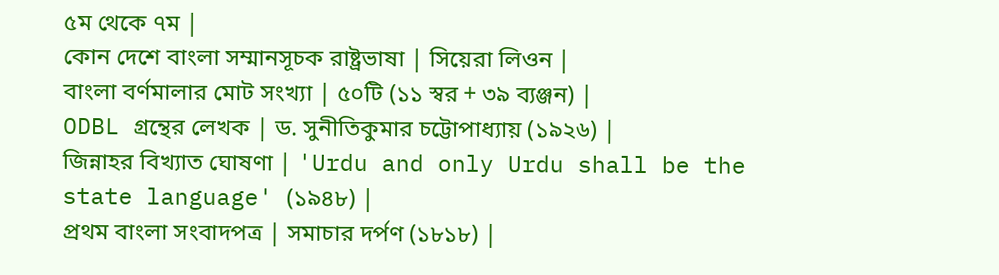৫ম থেকে ৭ম |
কোন দেশে বাংলা সম্মানসূচক রাষ্ট্রভাষা | সিয়েরা লিওন |
বাংলা বর্ণমালার মোট সংখ্যা | ৫০টি (১১ স্বর + ৩৯ ব্যঞ্জন) |
ODBL গ্রন্থের লেখক | ড. সুনীতিকুমার চট্টোপাধ্যায় (১৯২৬) |
জিন্নাহর বিখ্যাত ঘোষণা | 'Urdu and only Urdu shall be the state language' (১৯৪৮) |
প্রথম বাংলা সংবাদপত্র | সমাচার দর্পণ (১৮১৮) |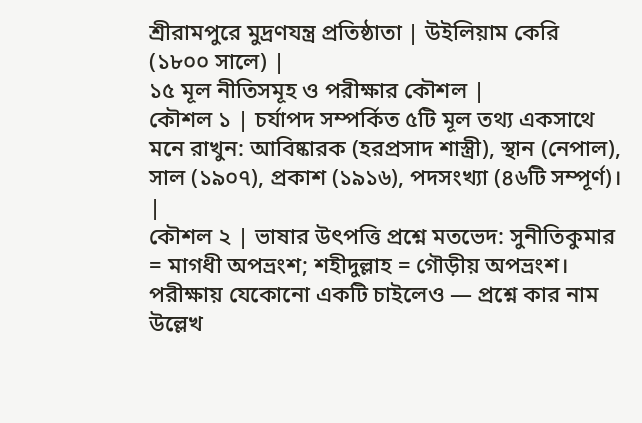শ্রীরামপুরে মুদ্রণযন্ত্র প্রতিষ্ঠাতা | উইলিয়াম কেরি (১৮০০ সালে) |
১৫ মূল নীতিসমূহ ও পরীক্ষার কৌশল |
কৌশল ১ | চর্যাপদ সম্পর্কিত ৫টি মূল তথ্য একসাথে মনে রাখুন: আবিষ্কারক (হরপ্রসাদ শাস্ত্রী), স্থান (নেপাল), সাল (১৯০৭), প্রকাশ (১৯১৬), পদসংখ্যা (৪৬টি সম্পূর্ণ)। |
কৌশল ২ | ভাষার উৎপত্তি প্রশ্নে মতভেদ: সুনীতিকুমার = মাগধী অপভ্রংশ; শহীদুল্লাহ = গৌড়ীয় অপভ্রংশ। পরীক্ষায় যেকোনো একটি চাইলেও — প্রশ্নে কার নাম উল্লেখ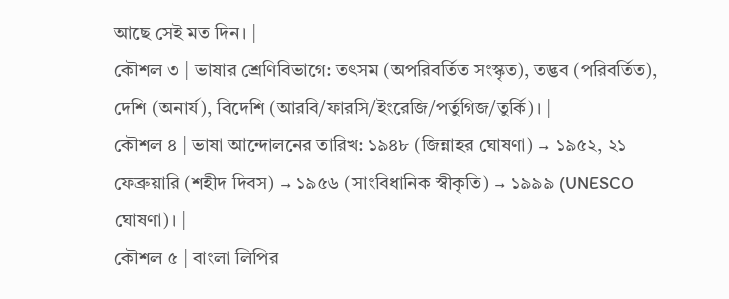আছে সেই মত দিন। |
কৌশল ৩ | ভাষার শ্রেণিবিভাগে: তৎসম (অপরিবর্তিত সংস্কৃত), তদ্ভব (পরিবর্তিত), দেশি (অনার্য), বিদেশি (আরবি/ফারসি/ইংরেজি/পর্তুগিজ/তুর্কি)। |
কৌশল ৪ | ভাষা আন্দোলনের তারিখ: ১৯৪৮ (জিন্নাহর ঘোষণা) → ১৯৫২, ২১ ফেব্রুয়ারি (শহীদ দিবস) → ১৯৫৬ (সাংবিধানিক স্বীকৃতি) → ১৯৯৯ (UNESCO ঘোষণা)। |
কৌশল ৫ | বাংলা লিপির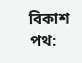বিকাশ পথ: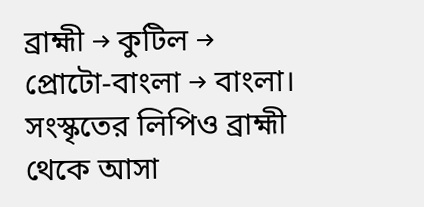ব্রাহ্মী → কুটিল → প্রোটো-বাংলা → বাংলা। সংস্কৃতের লিপিও ব্রাহ্মী থেকে আসা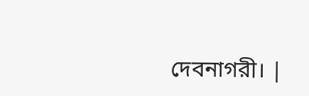দেবনাগরী। |